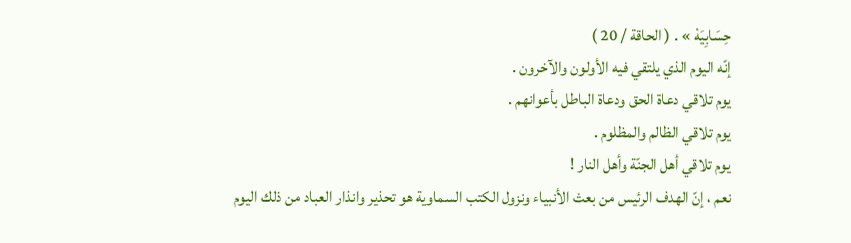حِسَابِيَهْ » . ( الحاقة / 20 )
إنّه اليوم الذي يلتقي فيه الأولون والآخرون .
يوم تلاقي دعاة الحق ودعاة الباطل بأعوانهم .
يوم تلاقي الظالم والمظلوم .
يوم تلاقي أهل الجنّة وأهل النار !
نعم ، إنّ الهدف الرئيس من بعث الأنبياء ونزول الكتب السماوية هو تحذير وانذار العباد من ذلك اليوم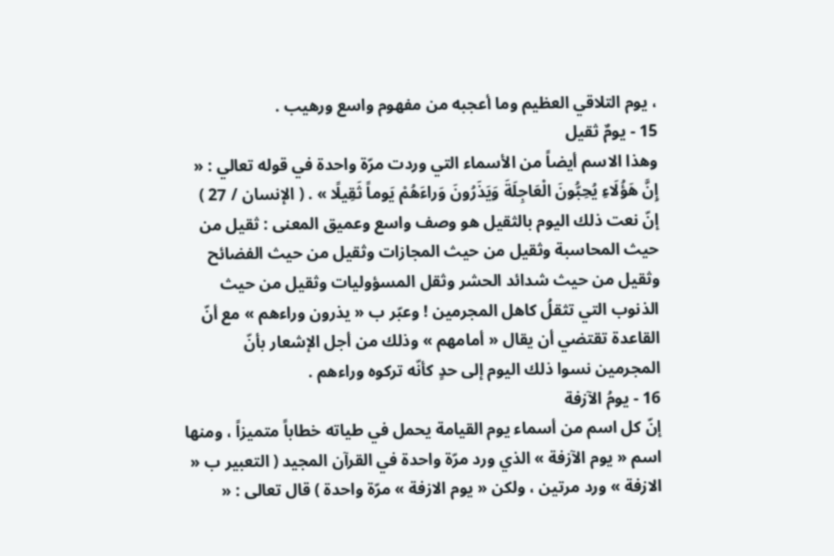، يوم التلاقي العظيم وما أعجبه من مفهوم واسع ورهيب .
15 - يومٌ ثقيل
وهذا الاسم أيضاً من الأسماء التي وردت مرّة واحدة في قوله تعالي : « إِنَّ هَؤُلَاءِ يُحِبُّونَ الْعَاجِلَةَ وَيَذَرُونَ وَراءَهُمْ يَوماً ثَقِيلًا » . ( الإنسان / 27 )
إنّ نعت ذلك اليوم بالثقيل هو وصف واسع وعميق المعنى : ثقيل من حيث المحاسبة وثقيل من حيث المجازات وثقيل من حيث الفضائح وثقيل من حيث شدائد الحشر وثقل المسؤوليات وثقيل من حيث الذنوب التي تثقلُ كاهل المجرمين ! وعبّر ب « يذرون وراءهم » مع أنّ القاعدة تقتضي أن يقال « أمامهم » وذلك من أجل الإشعار بأنّ المجرمين نسوا ذلك اليوم إلى حدٍ كأنّه تركوه وراءهم .
16 - يومُ الآزفة
إنّ كل اسم من أسماء يوم القيامة يحمل في طياته خطاباً متميزاً ، ومنها اسم « يوم الآزفة » الذي ورد مرّة واحدة في القرآن المجيد ( التعبير ب « الازفة » ورد مرتين ، ولكن « يوم الازفة » مرّة واحدة ) قال تعالى : «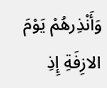وَأَنْذِرهُمْ يَوْمَ الازِفَةِ إِذِ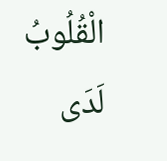الْقُلُوبُ لَدَى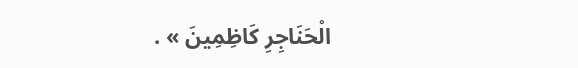الْحَنَاجِرِ كَاظِمِينَ » .